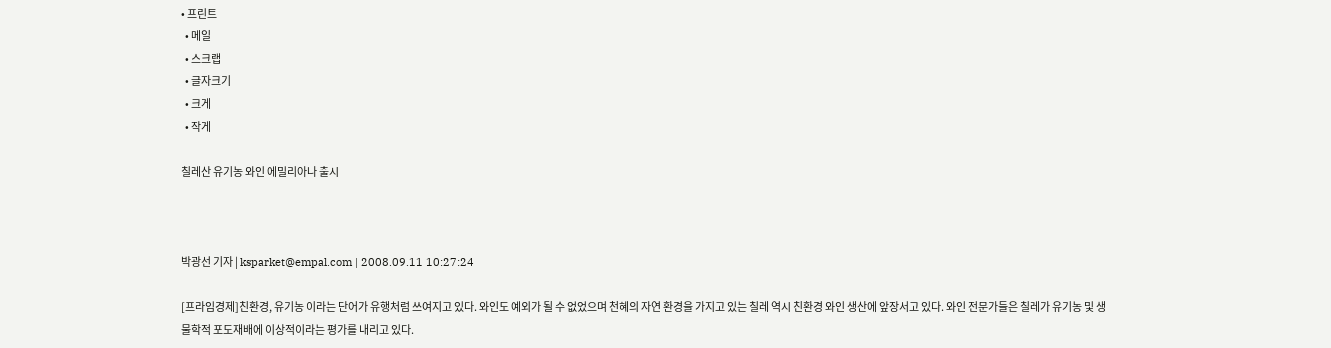• 프린트
  • 메일
  • 스크랩
  • 글자크기
  • 크게
  • 작게

칠레산 유기농 와인 에밀리아나 출시



박광선 기자 | ksparket@empal.com | 2008.09.11 10:27:24

[프라임경제]친환경, 유기농 이라는 단어가 유행처럼 쓰여지고 있다. 와인도 예외가 될 수 없었으며 천혜의 자연 환경을 가지고 있는 칠레 역시 친환경 와인 생산에 앞장서고 있다. 와인 전문가들은 칠레가 유기농 및 생물학적 포도재배에 이상적이라는 평가를 내리고 있다.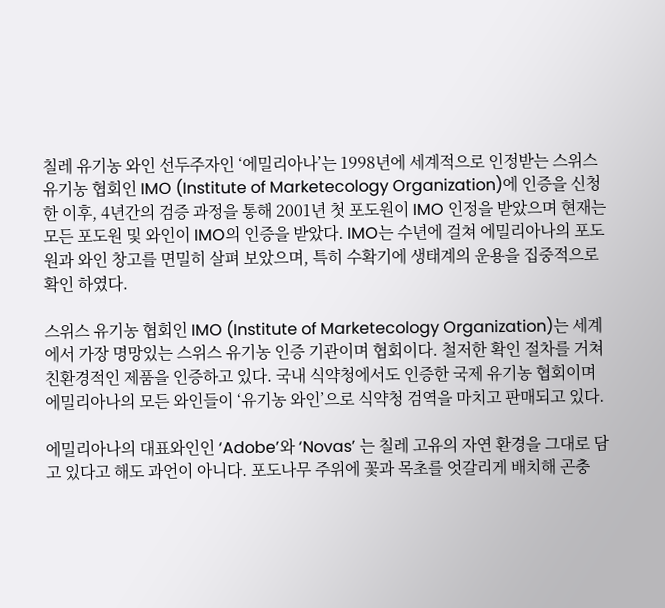칠레 유기농 와인 선두주자인 ‘에밀리아나’는 1998년에 세계적으로 인정받는 스위스 유기농 협회인 IMO (Institute of Marketecology Organization)에 인증을 신청한 이후, 4년간의 검증 과정을 통해 2001년 첫 포도원이 IMO 인정을 받았으며 현재는 모든 포도원 및 와인이 IMO의 인증을 받았다. IMO는 수년에 걸쳐 에밀리아나의 포도원과 와인 창고를 면밀히 살펴 보았으며, 특히 수확기에 생태계의 운용을 집중적으로 확인 하였다.

스위스 유기농 협회인 IMO (Institute of Marketecology Organization)는 세계에서 가장 명망있는 스위스 유기농 인증 기관이며 협회이다. 철저한 확인 절차를 거쳐 친환경적인 제품을 인증하고 있다. 국내 식약청에서도 인증한 국제 유기농 협회이며 에밀리아나의 모든 와인들이 ‘유기농 와인’으로 식약청 검역을 마치고 판매되고 있다.

에밀리아나의 대표와인인 ‘Adobe’와 ‘Novas’ 는 칠레 고유의 자연 환경을 그대로 담고 있다고 해도 과언이 아니다. 포도나무 주위에 꽃과 목초를 엇갈리게 배치해 곤충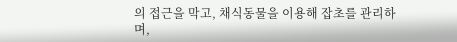의 접근을 막고, 채식동물을 이용해 잡초를 관리하며,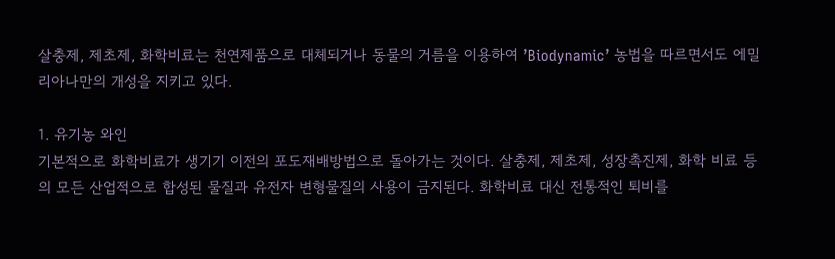살충제, 제초제, 화학비료는 천연제품으로 대체되거나 동물의 거름을 이용하여 ’Biodynamic’ 농법을 따르면서도 에밀리아나만의 개성을 지키고 있다.

1. 유기농 와인
기본적으로 화학비료가 생기기 이전의 포도재배방법으로 돌아가는 것이다. 살충제, 제초제, 성장촉진제, 화학 비료 등의 모든 산업적으로 합성된 물질과 유전자 변형물질의 사용이 금지된다. 화학비료 대신 전통적인 퇴비를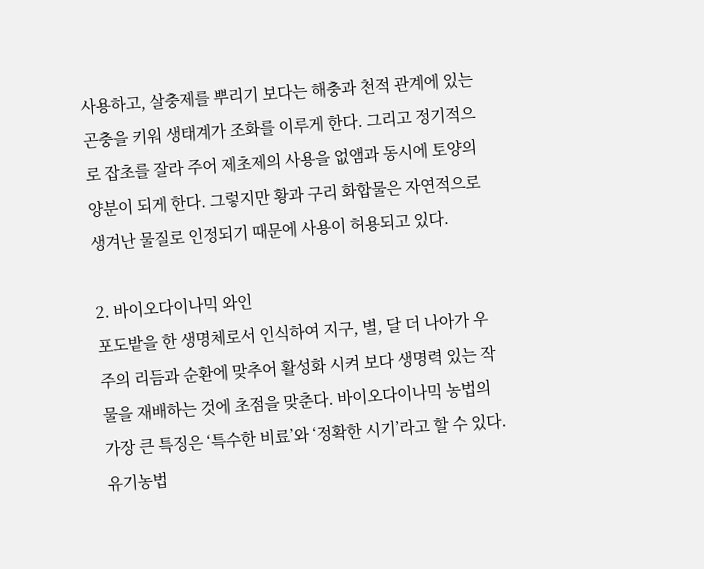사용하고, 살충제를 뿌리기 보다는 해충과 천적 관계에 있는 곤충을 키워 생태계가 조화를 이루게 한다. 그리고 정기적으로 잡초를 잘라 주어 제초제의 사용을 없앰과 동시에 토양의 양분이 되게 한다. 그렇지만 황과 구리 화합물은 자연적으로 생겨난 물질로 인정되기 때문에 사용이 허용되고 있다.

2. 바이오다이나믹 와인
포도밭을 한 생명체로서 인식하여 지구, 별, 달 더 나아가 우주의 리듬과 순환에 맞추어 활성화 시켜 보다 생명력 있는 작물을 재배하는 것에 초점을 맞춘다. 바이오다이나믹 농법의 가장 큰 특징은 ‘특수한 비료’와 ‘정확한 시기’라고 할 수 있다. 유기농법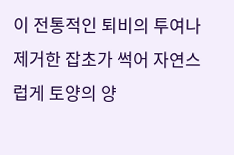이 전통적인 퇴비의 투여나 제거한 잡초가 썩어 자연스럽게 토양의 양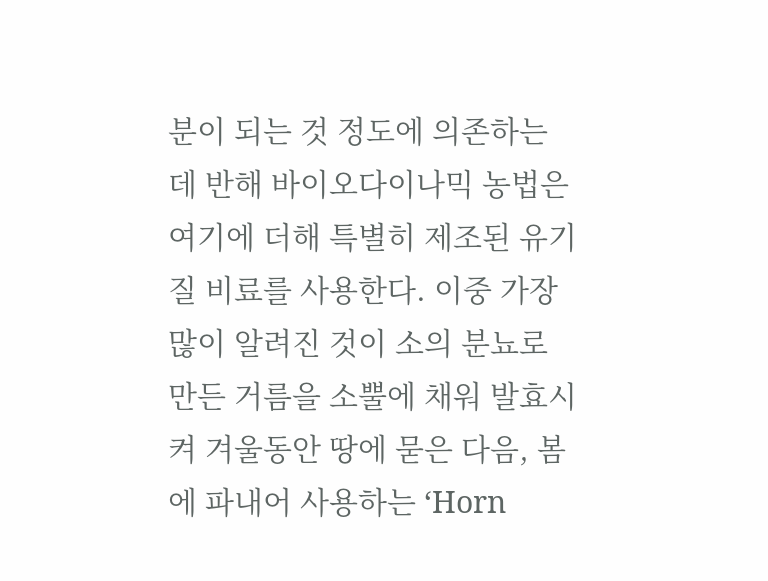분이 되는 것 정도에 의존하는 데 반해 바이오다이나믹 농법은 여기에 더해 특별히 제조된 유기질 비료를 사용한다. 이중 가장 많이 알려진 것이 소의 분뇨로 만든 거름을 소뿔에 채워 발효시켜 겨울동안 땅에 묻은 다음, 봄에 파내어 사용하는 ‘Horn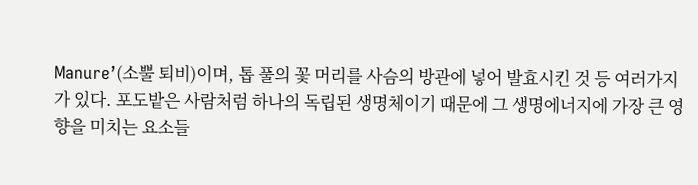Manure’(소뿔 퇴비)이며, 톱 풀의 꽃 머리를 사슴의 방관에 넣어 발효시킨 것 등 여러가지가 있다. 포도밭은 사람처럼 하나의 독립된 생명체이기 때문에 그 생명에너지에 가장 큰 영향을 미치는 요소들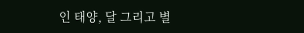인 태양, 달 그리고 별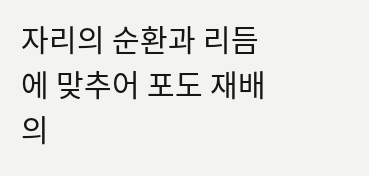자리의 순환과 리듬에 맞추어 포도 재배의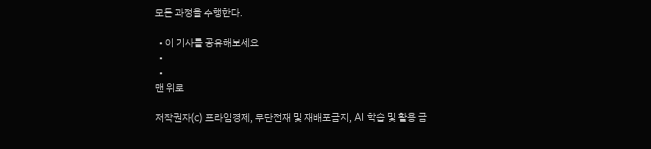모든 과정을 수행한다.

  • 이 기사를 공유해보세요
  •
  •
맨 위로

저작권자(c) 프라임경제, 무단전재 및 재배포금지, AI 학습 및 활용 금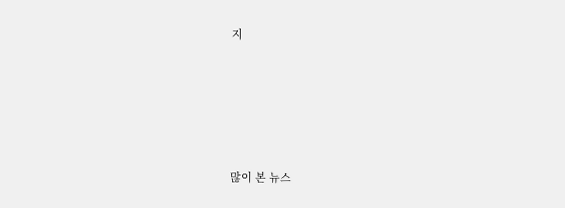지






많이 본 뉴스